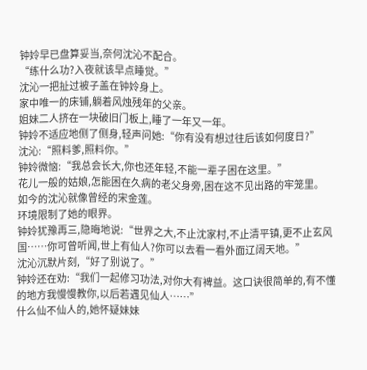钟姈早已盘算妥当,奈何沈沁不配合。
“练什么功?入夜就该早点睡觉。”
沈沁一把扯过被子盖在钟姈身上。
家中唯一的床铺,躺着风烛残年的父亲。
姐妹二人挤在一块破旧门板上,睡了一年又一年。
钟姈不适应地侧了侧身,轻声问她:“你有没有想过往后该如何度日?”
沈沁:“照料爹,照料你。”
钟姈微恼:“我总会长大,你也还年轻,不能一辈子困在这里。”
花儿一般的姑娘,怎能困在久病的老父身旁,困在这不见出路的牢笼里。
如今的沈沁就像曾经的宋金莲。
环境限制了她的眼界。
钟姈犹豫再三,隐晦地说:“世界之大,不止沈家村,不止清平镇,更不止玄风国……你可曾听闻,世上有仙人?你可以去看一看外面辽阔天地。”
沈沁沉默片刻,“好了别说了。”
钟姈还在劝:“我们一起修习功法,对你大有裨益。这口诀很简单的,有不懂的地方我慢慢教你,以后若遇见仙人……”
什么仙不仙人的,她怀疑妹妹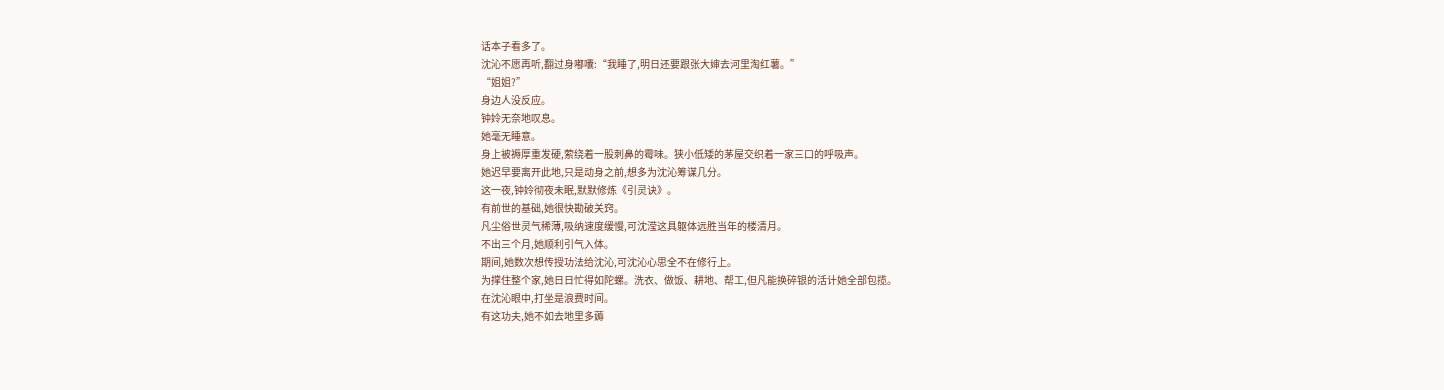话本子看多了。
沈沁不愿再听,翻过身嘟囔:“我睡了,明日还要跟张大婶去河里淘红薯。”
“姐姐?”
身边人没反应。
钟姈无奈地叹息。
她毫无睡意。
身上被褥厚重发硬,萦绕着一股刺鼻的霉味。狭小低矮的茅屋交织着一家三口的呼吸声。
她迟早要离开此地,只是动身之前,想多为沈沁筹谋几分。
这一夜,钟姈彻夜未眠,默默修炼《引灵诀》。
有前世的基础,她很快勘破关窍。
凡尘俗世灵气稀薄,吸纳速度缓慢,可沈滢这具躯体远胜当年的楼清月。
不出三个月,她顺利引气入体。
期间,她数次想传授功法给沈沁,可沈沁心思全不在修行上。
为撑住整个家,她日日忙得如陀螺。洗衣、做饭、耕地、帮工,但凡能换碎银的活计她全部包揽。
在沈沁眼中,打坐是浪费时间。
有这功夫,她不如去地里多薅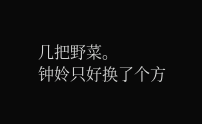几把野菜。
钟姈只好换了个方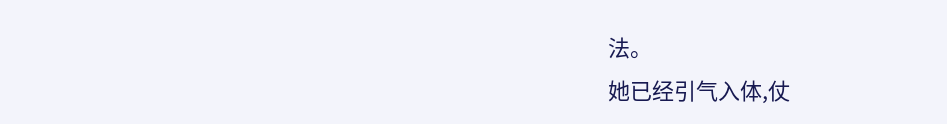法。
她已经引气入体,仗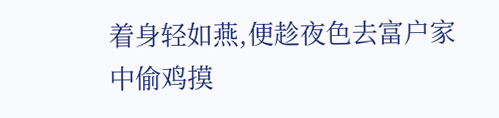着身轻如燕,便趁夜色去富户家中偷鸡摸